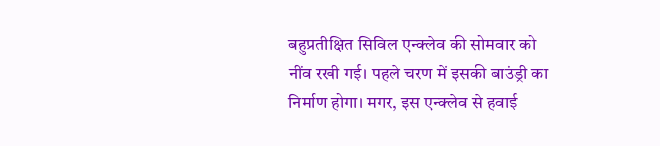बहुप्रतीक्षित सिविल एन्क्लेव की सोमवार को नींव रखी गई। पहले चरण में इसकी बाउंड्री का निर्माण होगा। मगर, इस एन्क्लेव से हवाई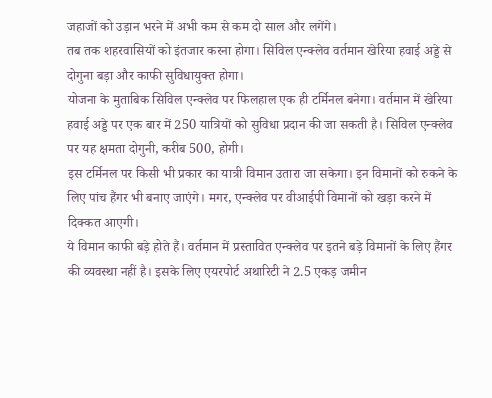जहाजों को उड़ान भरने में अभी कम से कम दो साल और लगेंगे।
तब तक शहरवासियों को इंतजार करना होगा। सिविल एन्क्लेव वर्तमान खेरिया हवाई अड्डे से दोगुना बड़ा और काफी सुविधायुक्त होगा।
योजना के मुताबिक सिविल एन्क्लेव पर फिलहाल एक ही टर्मिनल बनेगा। वर्तमान में खेरिया हवाई अड्डे पर एक बार में 250 यात्रियों को सुविधा प्रदान की जा सकती है। सिविल एन्क्लेव पर यह क्षमता दोगुनी, करीब 500, होगी।
इस टर्मिनल पर किसी भी प्रकार का यात्री विमान उतारा जा सकेगा। इन विमानों को रुकने के लिए पांच हैंगर भी बनाए जाएंगे। मगर, एन्क्लेव पर वीआईपी विमानों को खड़ा करने में दिक्कत आएगी।
ये विमान काफी बड़े होते हैं। वर्तमान में प्रस्तावित एन्क्लेव पर इतने बड़े विमानों के लिए हैंगर की व्यवस्था नहीं है। इसके लिए एयरपोर्ट अथारिटी ने 2.5 एकड़ जमीन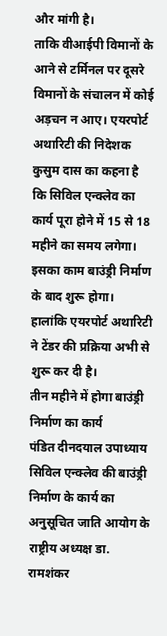और मांगी है।
ताकि वीआईपी विमानों के आने से टर्मिनल पर दूसरे विमानों के संचालन में कोई अड़चन न आए। एयरपोर्ट अथारिटी की निदेशक कुसुम दास का कहना है कि सिविल एन्क्लेव का कार्य पूरा होने में 15 से 18 महीने का समय लगेगा।
इसका काम बाउंड्री निर्माण के बाद शुरू होगा। हालांकि एयरपोर्ट अथारिटी ने टेंडर की प्रक्रिया अभी से शुरू कर दी है।
तीन महीने में होगा बाउंड्री निर्माण का कार्य
पंडित दीनदयाल उपाध्याय सिविल एन्क्लेव की बाउंड्री निर्माण के कार्य का अनुसूचित जाति आयोग के राष्ट्रीय अध्यक्ष डा. रामशंकर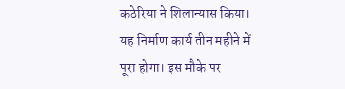कठेरिया ने शिलान्यास किया।
यह निर्माण कार्य तीन महीने में पूरा होगा। इस मौके पर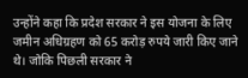उन्होंने कहा कि प्रदेश सरकार ने इस योजना के लिए जमीन अधिग्रहण को 65 करोड़ रुपये जारी किए जाने थे। जोकि पिछली सरकार ने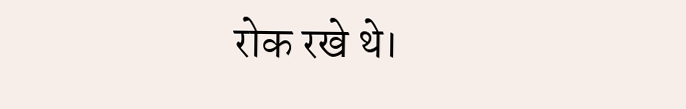रोक रखे थे।